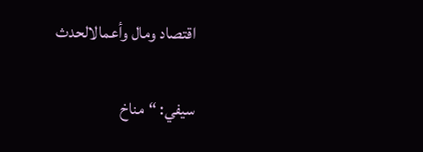اقتصاد ومال وأعمالالحدث

سيفي: “مناخ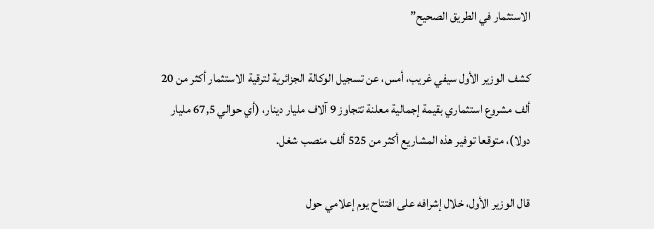الاستثمار في الطريق الصحيح”

كشف الوزير الأول سيفي غريب، أمس، عن تسجيل الوكالة الجزائرية لترقية الاستثمار أكثر من 20 ألف مشروع استثماري بقيمة إجمالية معلنة تتجاوز 9 آلاف مليار دينار، (أي حوالي 67,5 مليار دولا)، متوقعا توفير هذه المشاريع أكثر من 525 ألف منصب شغل.

قال الوزير الأول، خلال إشرافه على افتتاح يوم إعلامي حول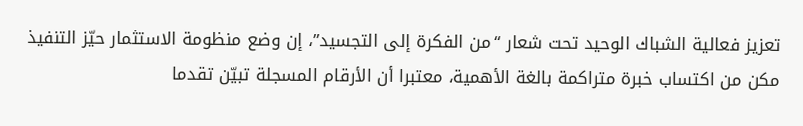تعزيز فعالية الشباك الوحيد تحت شعار “من الفكرة إلى التجسيد”، إن وضع منظومة الاستثمار حيّز التنفيذ مكن من اكتساب خبرة متراكمة بالغة الأهمية، معتبرا أن الأرقام المسجلة تبيّن تقدما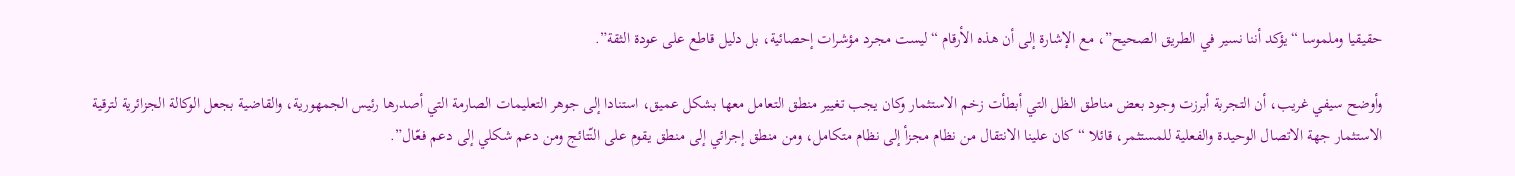حقيقيا وملموسا “يؤكد أننا نسير في الطريق الصحيح”، مع الإشارة إلى أن هذه الأرقام “ليست مجرد مؤشرات إحصائية، بل دليل قاطع على عودة الثقة”.

وأوضح سيفي غريب، أن التجربة أبرزت وجود بعض مناطق الظل التي أبطأت زخم الاستثمار وكان يجب تغيير منطق التعامل معها بشكل عميق، استنادا إلى جوهر التعليمات الصارمة التي أصدرها رئيس الجمهورية، والقاضية بجعل الوكالة الجزائرية لترقية الاستثمار جهة الاتصال الوحيدة والفعلية للمستثمر، قائلا “كان علينا الانتقال من نظام مجزأ إلى نظام متكامل، ومن منطق إجرائي إلى منطق يقوم على النّتائج ومن دعم شكلي إلى دعم فعّال”.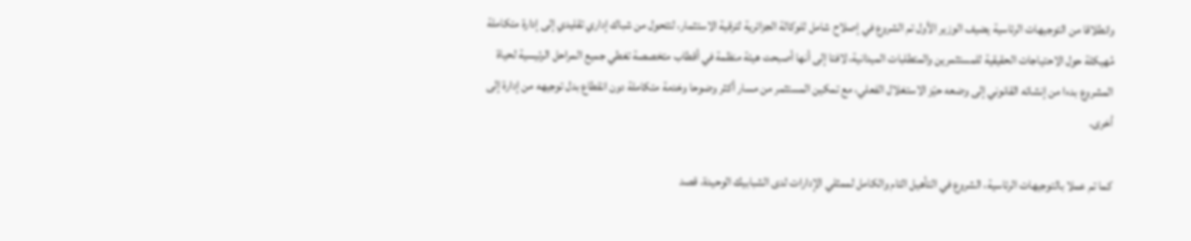وانطلاقا من التوجيهات الرئاسية يضيف الوزير الأول تم الشروع في إصلاح شامل للوكالة الجزائرية لترقية الاستثمار، لتتحول من شباك إداري تقليدي إلى إدارة متكاملة مُهيكلة حول الاحتياجات الحقيقية للمستثمرين والمتطلبات الميدانية، لافتا إلى أنها أصبحت هيئة منظمة في أقطاب متخصصة تغطي جميع المراحل الرئيسية لحياة المشروع بدءا من إنشائه القانوني إلى وضعه حيّز الاستغلال الفعلي، مع تمكين المستثمر من مسار أكثر وضوحا وخدمة متكاملة دون انقطاع بدل توجيهه من إدارة إلى أخرى.

كما تم عملا بالتوجيهات الرئاسية، الشروع في التأهيل التام والكامل لممثلي الإدارات لدى الشبابيك الوحيدة، قصد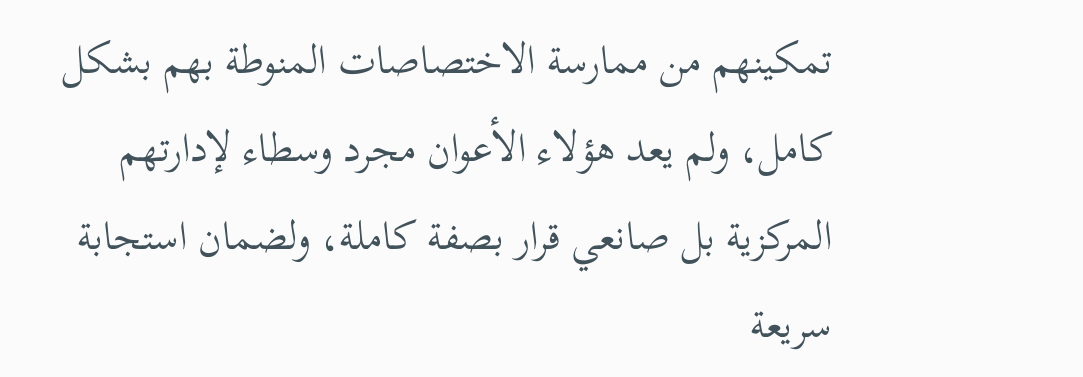تمكينهم من ممارسة الاختصاصات المنوطة بهم بشكل كامل، ولم يعد هؤلاء الأعوان مجرد وسطاء لإدارتهم المركزية بل صانعي قرار بصفة كاملة، ولضمان استجابة سريعة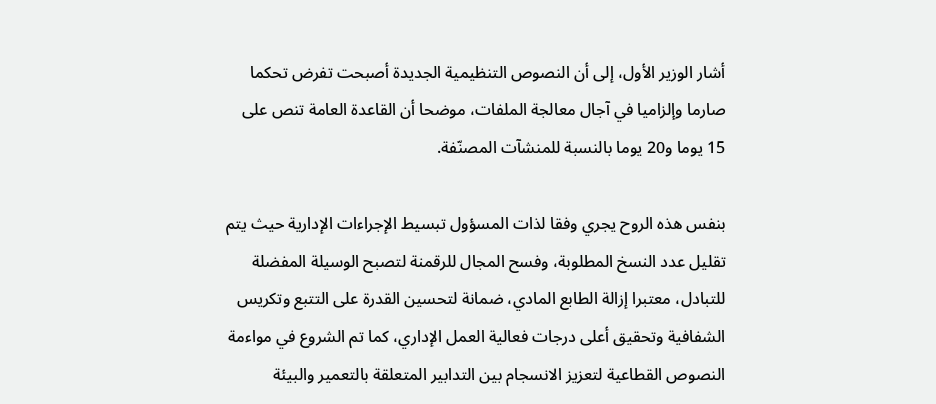أشار الوزير الأول، إلى أن النصوص التنظيمية الجديدة أصبحت تفرض تحكما صارما وإلزاميا في آجال معالجة الملفات، موضحا أن القاعدة العامة تنص على 15 يوما و20 يوما بالنسبة للمنشآت المصنّفة.

بنفس هذه الروح يجري وفقا لذات المسؤول تبسيط الإجراءات الإدارية حيث يتم تقليل عدد النسخ المطلوبة، وفسح المجال للرقمنة لتصبح الوسيلة المفضلة للتبادل، معتبرا إزالة الطابع المادي، ضمانة لتحسين القدرة على التتبع وتكريس الشفافية وتحقيق أعلى درجات فعالية العمل الإداري، كما تم الشروع في مواءمة النصوص القطاعية لتعزيز الانسجام بين التدابير المتعلقة بالتعمير والبيئة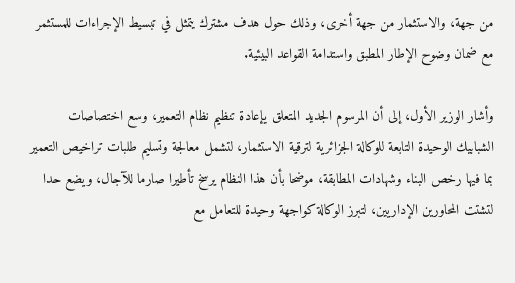من جهة، والاستثمار من جهة أخرى، وذلك حول هدف مشترك يتمثل في تبسيط الإجراءات للمستثمر مع ضمان وضوح الإطار المطبق واستدامة القواعد البيئية.

وأشار الوزير الأول، إلى أن المرسوم الجديد المتعلق يإعادة تنظيم نظام التعمير، وسع اختصاصات الشبابيك الوحيدة التابعة للوكالة الجزائرية لترقية الاستثمار، لتشمل معالجة وتسليم طلبات تراخيص التعمير بما فيها رخص البناء وشهادات المطابقة، موضحا بأن هذا النظام يرسخ تأطيرا صارما للآجال، ويضع حدا لتشتت المحاورين الإداريين، لتبرز الوكالة كواجهة وحيدة للتعامل مع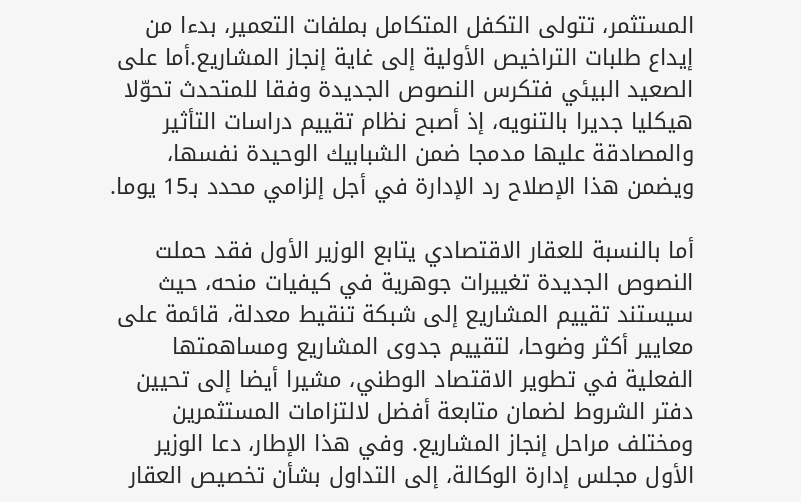المستثمر، تتولى التكفل المتكامل بملفات التعمير، بدءا من إيداع طلبات التراخيص الأولية إلى غاية إنجاز المشاريع.أما على الصعيد البيئي فتكرس النصوص الجديدة وفقا للمتحدث تحوّلا هيكليا جديرا بالتنويه، إذ أصبح نظام تقييم دراسات التأثير والمصادقة عليها مدمجا ضمن الشبابيك الوحيدة نفسها، ويضمن هذا الإصلاح رد الإدارة في أجل إلزامي محدد بـ15 يوما.

أما بالنسبة للعقار الاقتصادي يتابع الوزير الأول فقد حملت النصوص الجديدة تغييرات جوهرية في كيفيات منحه، حيث سيستند تقييم المشاريع إلى شبكة تنقيط معدلة، قائمة على معايير أكثر وضوحا، لتقييم جدوى المشاريع ومساهمتها الفعلية في تطوير الاقتصاد الوطني، مشيرا أيضا إلى تحيين دفتر الشروط لضمان متابعة أفضل لالتزامات المستثمرين ومختلف مراحل إنجاز المشاريع. وفي هذا الإطار، دعا الوزير الأول مجلس إدارة الوكالة، إلى التداول بشأن تخصيص العقار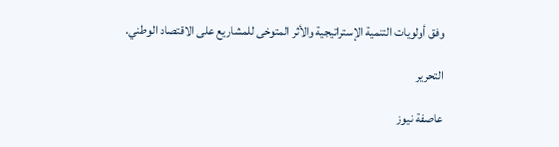وفق أولويات التنمية الإستراتيجية والأثر المتوخى للمشاريع على الاقتصاد الوطني.

التحرير

عاصفة نيوز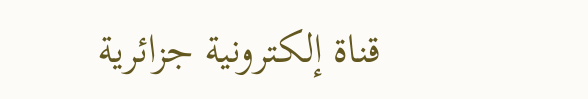قناة إلكترونية جزائرية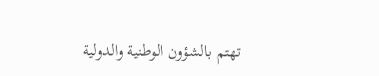تهتم بالشؤون الوطنية والدولية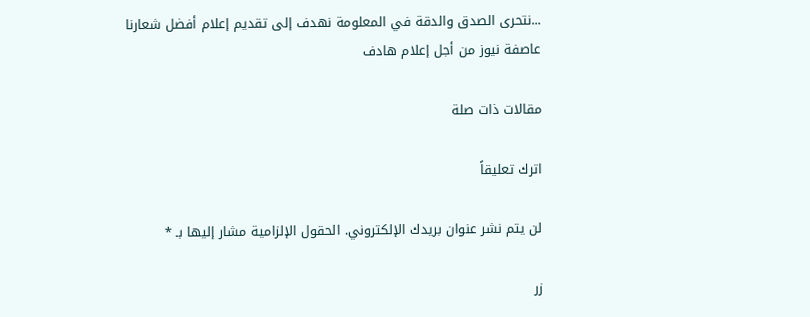...نتحرى الصدق والدقة في المعلومة نهدف إلى تقديم إعلام أفضل شعارنا عاصفة نيوز من أجل إعلام هادف

مقالات ذات صلة

اترك تعليقاً

لن يتم نشر عنوان بريدك الإلكتروني. الحقول الإلزامية مشار إليها بـ *

زر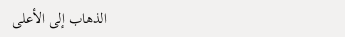الذهاب إلى الأعلى